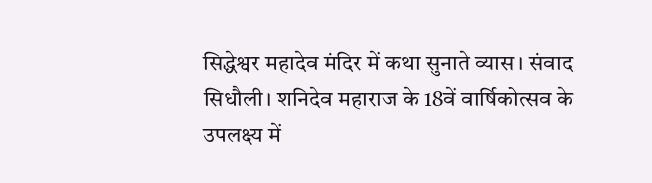सिद्धेश्वर महादेव मंदिर में कथा सुनाते व्यास। संवाद
सिधौली। शनिदेव महाराज के 18वें वार्षिकोत्सव के उपलक्ष्य में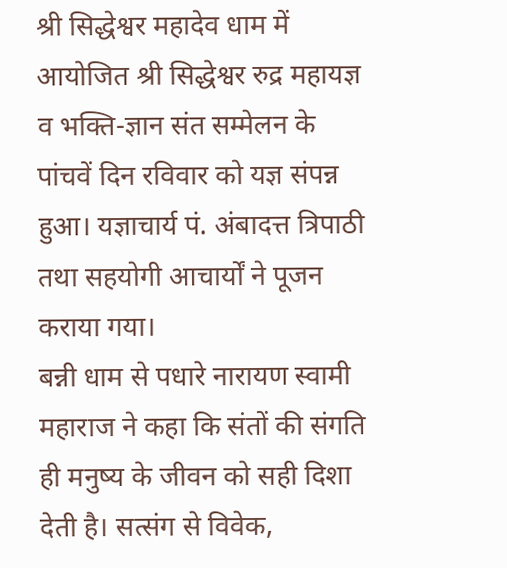श्री सिद्धेश्वर महादेव धाम में आयोजित श्री सिद्धेश्वर रुद्र महायज्ञ व भक्ति-ज्ञान संत सम्मेलन के पांचवें दिन रविवार को यज्ञ संपन्न हुआ। यज्ञाचार्य पं. अंबादत्त त्रिपाठी तथा सहयोगी आचार्यों ने पूजन कराया गया।
बन्नी धाम से पधारे नारायण स्वामी महाराज ने कहा कि संतों की संगति ही मनुष्य के जीवन को सही दिशा देती है। सत्संग से विवेक,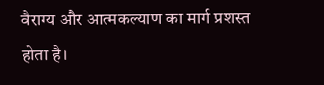वैराग्य और आत्मकल्याण का मार्ग प्रशस्त होता है।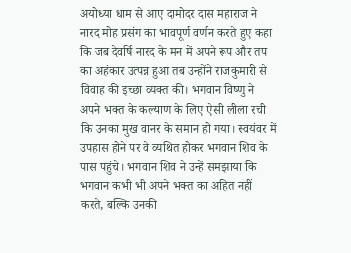अयोध्या धाम से आए दामोदर दास महाराज ने नारद मोह प्रसंग का भावपूर्ण वर्णन करते हुए कहा कि जब देवर्षि नारद के मन में अपने रूप और तप का अहंकार उत्पन्न हुआ तब उन्होंने राजकुमारी से विवाह की इच्छा व्यक्त की। भगवान विष्णु ने अपने भक्त के कल्याण के लिए ऐसी लीला रची कि उनका मुख वानर के समान हो गया। स्वयंवर में उपहास होने पर वे व्यथित होकर भगवान शिव के पास पहुंचे। भगवान शिव ने उन्हें समझाया कि भगवान कभी भी अपने भक्त का अहित नहीं करते, बल्कि उनकी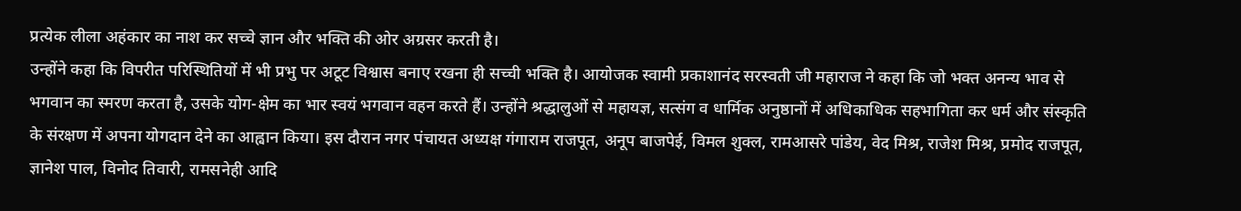प्रत्येक लीला अहंकार का नाश कर सच्चे ज्ञान और भक्ति की ओर अग्रसर करती है।
उन्होंने कहा कि विपरीत परिस्थितियों में भी प्रभु पर अटूट विश्वास बनाए रखना ही सच्ची भक्ति है। आयोजक स्वामी प्रकाशानंद सरस्वती जी महाराज ने कहा कि जो भक्त अनन्य भाव से भगवान का स्मरण करता है, उसके योग-क्षेम का भार स्वयं भगवान वहन करते हैं। उन्होंने श्रद्धालुओं से महायज्ञ, सत्संग व धार्मिक अनुष्ठानों में अधिकाधिक सहभागिता कर धर्म और संस्कृति के संरक्षण में अपना योगदान देने का आह्वान किया। इस दौरान नगर पंचायत अध्यक्ष गंगाराम राजपूत, अनूप बाजपेई, विमल शुक्ल, रामआसरे पांडेय, वेद मिश्र, राजेश मिश्र, प्रमोद राजपूत, ज्ञानेश पाल, विनोद तिवारी, रामसनेही आदि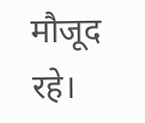मौजूद रहे।